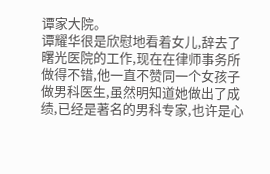谭家大院。
谭耀华很是欣慰地看着女儿,辞去了曙光医院的工作,现在在律师事务所做得不错,他一直不赞同一个女孩子做男科医生,虽然明知道她做出了成绩,已经是著名的男科专家,也许是心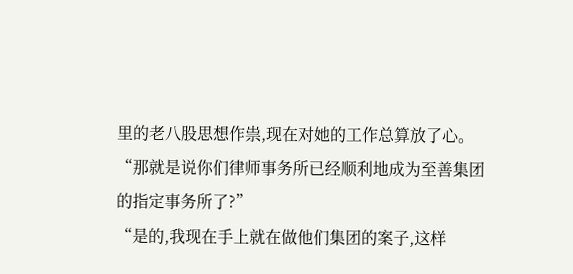里的老八股思想作祟,现在对她的工作总算放了心。
“那就是说你们律师事务所已经顺利地成为至善集团的指定事务所了?”
“是的,我现在手上就在做他们集团的案子,这样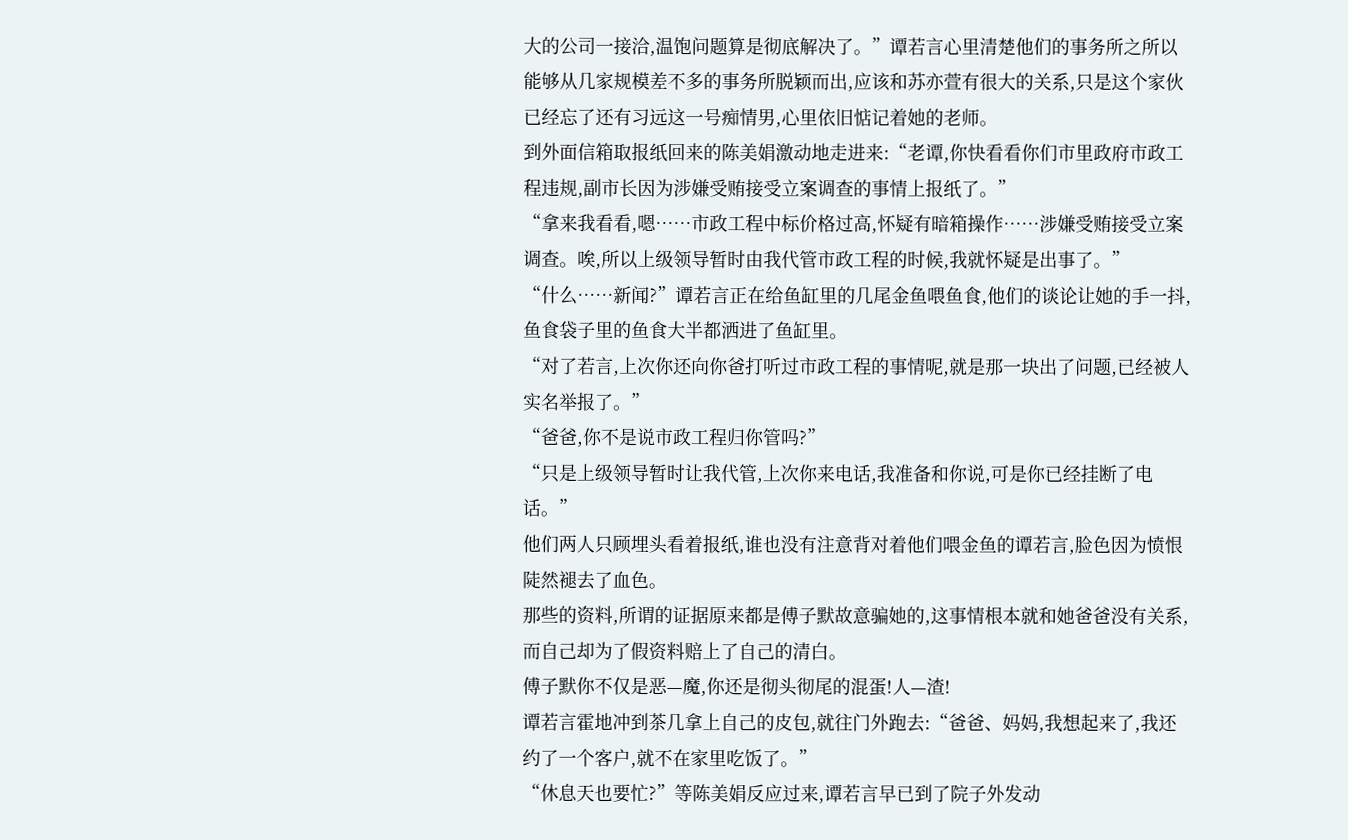大的公司一接洽,温饱问题算是彻底解决了。”谭若言心里清楚他们的事务所之所以能够从几家规模差不多的事务所脱颖而出,应该和苏亦萱有很大的关系,只是这个家伙已经忘了还有习远这一号痴情男,心里依旧惦记着她的老师。
到外面信箱取报纸回来的陈美娟激动地走进来:“老谭,你快看看你们市里政府市政工程违规,副市长因为涉嫌受贿接受立案调查的事情上报纸了。”
“拿来我看看,嗯……市政工程中标价格过高,怀疑有暗箱操作……涉嫌受贿接受立案调查。唉,所以上级领导暂时由我代管市政工程的时候,我就怀疑是出事了。”
“什么……新闻?”谭若言正在给鱼缸里的几尾金鱼喂鱼食,他们的谈论让她的手一抖,鱼食袋子里的鱼食大半都洒进了鱼缸里。
“对了若言,上次你还向你爸打听过市政工程的事情呢,就是那一块出了问题,已经被人实名举报了。”
“爸爸,你不是说市政工程归你管吗?”
“只是上级领导暂时让我代管,上次你来电话,我准备和你说,可是你已经挂断了电话。”
他们两人只顾埋头看着报纸,谁也没有注意背对着他们喂金鱼的谭若言,脸色因为愤恨陡然褪去了血色。
那些的资料,所谓的证据原来都是傅子默故意骗她的,这事情根本就和她爸爸没有关系,而自己却为了假资料赔上了自己的清白。
傅子默你不仅是恶—魔,你还是彻头彻尾的混蛋!人—渣!
谭若言霍地冲到茶几拿上自己的皮包,就往门外跑去:“爸爸、妈妈,我想起来了,我还约了一个客户,就不在家里吃饭了。”
“休息天也要忙?”等陈美娟反应过来,谭若言早已到了院子外发动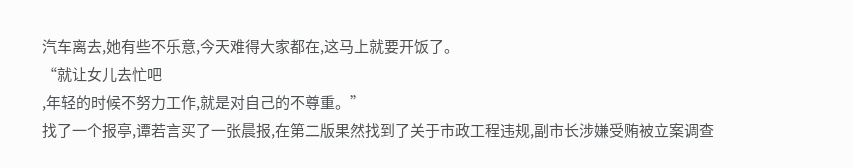汽车离去,她有些不乐意,今天难得大家都在,这马上就要开饭了。
“就让女儿去忙吧
,年轻的时候不努力工作,就是对自己的不尊重。”
找了一个报亭,谭若言买了一张晨报,在第二版果然找到了关于市政工程违规,副市长涉嫌受贿被立案调查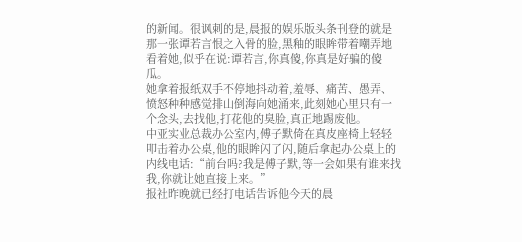的新闻。很讽刺的是,晨报的娱乐版头条刊登的就是那一张谭若言恨之入骨的脸,黑釉的眼眸带着嘲弄地看着她,似乎在说:谭若言,你真傻,你真是好骗的傻瓜。
她拿着报纸双手不停地抖动着,羞辱、痛苦、愚弄、愤怒种种感觉排山倒海向她涌来,此刻她心里只有一个念头,去找他,打花他的臭脸,真正地踢废他。
中亚实业总裁办公室内,傅子默倚在真皮座椅上轻轻叩击着办公桌,他的眼眸闪了闪,随后拿起办公桌上的内线电话:“前台吗?我是傅子默,等一会如果有谁来找我,你就让她直接上来。”
报社昨晚就已经打电话告诉他今天的晨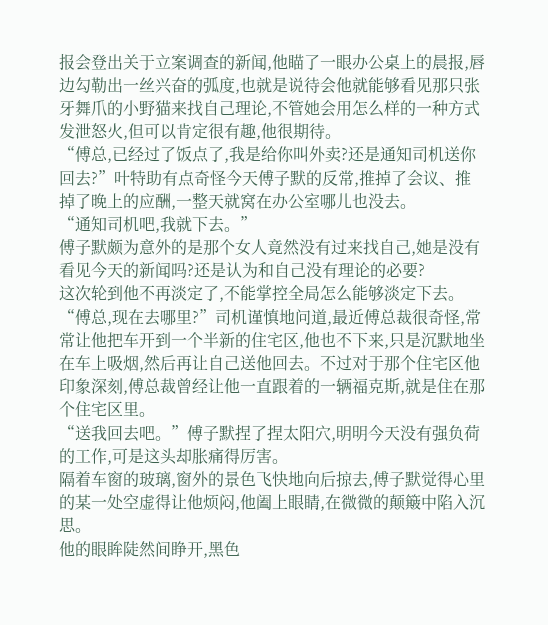报会登出关于立案调查的新闻,他瞄了一眼办公桌上的晨报,唇边勾勒出一丝兴奋的弧度,也就是说待会他就能够看见那只张牙舞爪的小野猫来找自己理论,不管她会用怎么样的一种方式发泄怒火,但可以肯定很有趣,他很期待。
“傅总,已经过了饭点了,我是给你叫外卖?还是通知司机送你回去?”叶特助有点奇怪今天傅子默的反常,推掉了会议、推掉了晚上的应酬,一整天就窝在办公室哪儿也没去。
“通知司机吧,我就下去。”
傅子默颇为意外的是那个女人竟然没有过来找自己,她是没有看见今天的新闻吗?还是认为和自己没有理论的必要?
这次轮到他不再淡定了,不能掌控全局怎么能够淡定下去。
“傅总,现在去哪里?”司机谨慎地问道,最近傅总裁很奇怪,常常让他把车开到一个半新的住宅区,他也不下来,只是沉默地坐在车上吸烟,然后再让自己送他回去。不过对于那个住宅区他印象深刻,傅总裁曾经让他一直跟着的一辆福克斯,就是住在那个住宅区里。
“送我回去吧。”傅子默捏了捏太阳穴,明明今天没有强负荷的工作,可是这头却胀痛得厉害。
隔着车窗的玻璃,窗外的景色飞快地向后掠去,傅子默觉得心里的某一处空虚得让他烦闷,他阖上眼睛,在微微的颠簸中陷入沉思。
他的眼眸陡然间睁开,黑色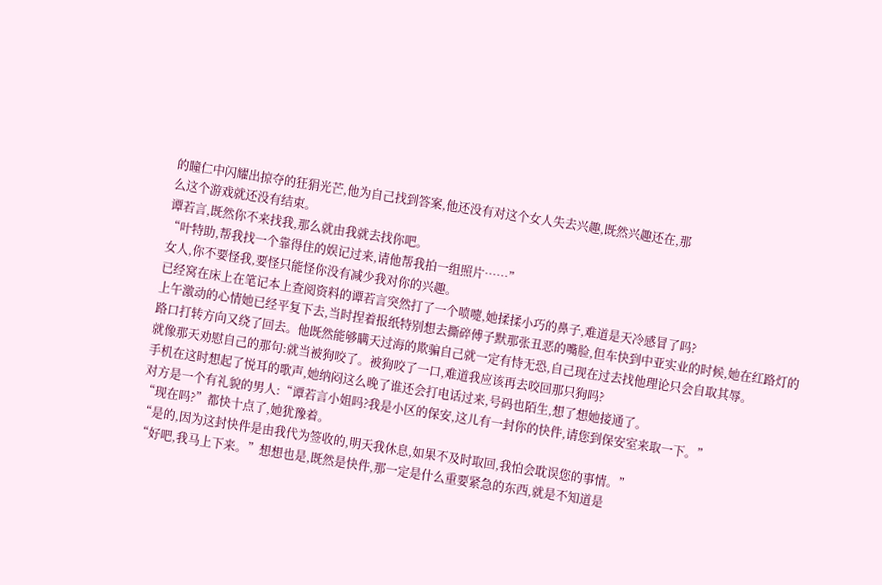的瞳仁中闪耀出掠夺的狂狷光芒,他为自己找到答案,他还没有对这个女人失去兴趣,既然兴趣还在,那
么这个游戏就还没有结束。
谭若言,既然你不来找我,那么就由我就去找你吧。
“叶特助,帮我找一个靠得住的娱记过来,请他帮我拍一组照片……”
女人,你不要怪我,要怪只能怪你没有减少我对你的兴趣。
已经窝在床上在笔记本上查阅资料的谭若言突然打了一个喷嚏,她揉揉小巧的鼻子,难道是天冷感冒了吗?
上午激动的心情她已经平复下去,当时捏着报纸特别想去撕碎傅子默那张丑恶的嘴脸,但车快到中亚实业的时候,她在红路灯的路口打转方向又绕了回去。他既然能够瞒天过海的欺骗自己就一定有恃无恐,自己现在过去找他理论只会自取其辱。
就像那天劝慰自己的那句:就当被狗咬了。被狗咬了一口,难道我应该再去咬回那只狗吗?
手机在这时想起了悦耳的歌声,她纳闷这么晚了谁还会打电话过来,号码也陌生,想了想她接通了。
对方是一个有礼貌的男人:“谭若言小姐吗?我是小区的保安,这儿有一封你的快件,请您到保安室来取一下。”
“现在吗?”都快十点了,她犹豫着。
“是的,因为这封快件是由我代为签收的,明天我休息,如果不及时取回,我怕会耽误您的事情。”
“好吧,我马上下来。”想想也是,既然是快件,那一定是什么重要紧急的东西,就是不知道是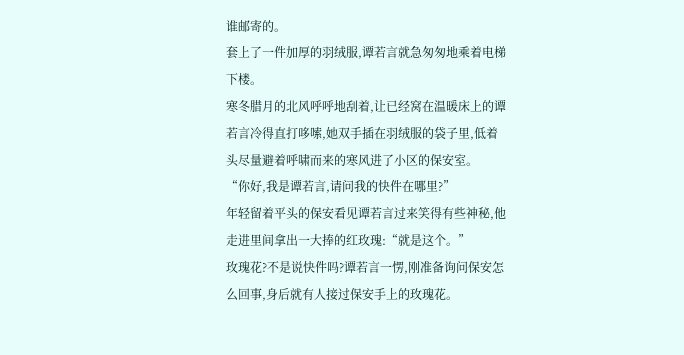谁邮寄的。
套上了一件加厚的羽绒服,谭若言就急匆匆地乘着电梯下楼。
寒冬腊月的北风呼呼地刮着,让已经窝在温暖床上的谭若言冷得直打哆嗦,她双手插在羽绒服的袋子里,低着头尽量避着呼啸而来的寒风进了小区的保安室。
“你好,我是谭若言,请问我的快件在哪里?”
年轻留着平头的保安看见谭若言过来笑得有些神秘,他走进里间拿出一大捧的红玫瑰:“就是这个。”
玫瑰花?不是说快件吗?谭若言一愣,刚准备询问保安怎么回事,身后就有人接过保安手上的玫瑰花。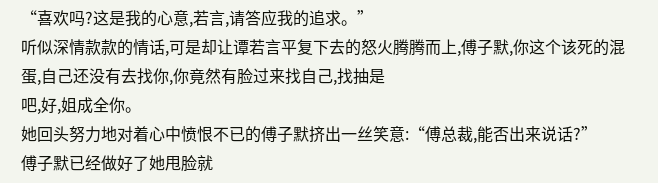“喜欢吗?这是我的心意,若言,请答应我的追求。”
听似深情款款的情话,可是却让谭若言平复下去的怒火腾腾而上,傅子默,你这个该死的混蛋,自己还没有去找你,你竟然有脸过来找自己,找抽是
吧,好,姐成全你。
她回头努力地对着心中愤恨不已的傅子默挤出一丝笑意:“傅总裁,能否出来说话?”
傅子默已经做好了她甩脸就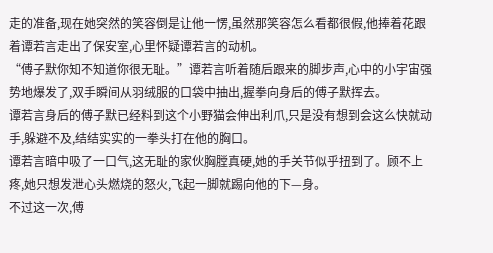走的准备,现在她突然的笑容倒是让他一愣,虽然那笑容怎么看都很假,他捧着花跟着谭若言走出了保安室,心里怀疑谭若言的动机。
“傅子默你知不知道你很无耻。”谭若言听着随后跟来的脚步声,心中的小宇宙强势地爆发了,双手瞬间从羽绒服的口袋中抽出,握拳向身后的傅子默挥去。
谭若言身后的傅子默已经料到这个小野猫会伸出利爪,只是没有想到会这么快就动手,躲避不及,结结实实的一拳头打在他的胸口。
谭若言暗中吸了一口气,这无耻的家伙胸膛真硬,她的手关节似乎扭到了。顾不上疼,她只想发泄心头燃烧的怒火,飞起一脚就踢向他的下—身。
不过这一次,傅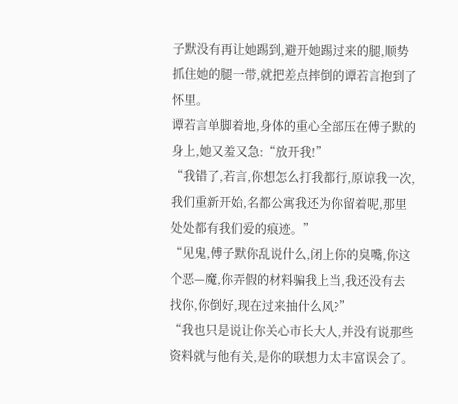子默没有再让她踢到,避开她踢过来的腿,顺势抓住她的腿一带,就把差点摔倒的谭若言抱到了怀里。
谭若言单脚着地,身体的重心全部压在傅子默的身上,她又羞又急:“放开我!”
“我错了,若言,你想怎么打我都行,原谅我一次,我们重新开始,名都公寓我还为你留着呢,那里处处都有我们爱的痕迹。”
“见鬼,傅子默你乱说什么,闭上你的臭嘴,你这个恶—魔,你弄假的材料骗我上当,我还没有去找你,你倒好,现在过来抽什么风?”
“我也只是说让你关心市长大人,并没有说那些资料就与他有关,是你的联想力太丰富误会了。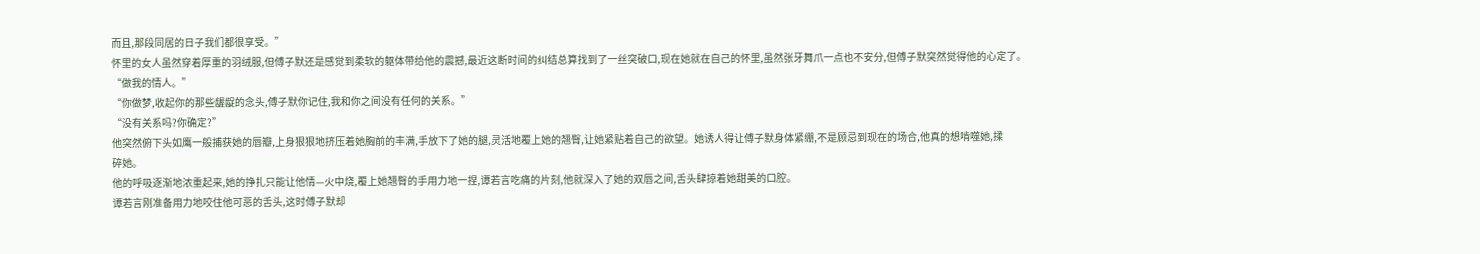而且,那段同居的日子我们都很享受。”
怀里的女人虽然穿着厚重的羽绒服,但傅子默还是感觉到柔软的躯体带给他的震撼,最近这断时间的纠结总算找到了一丝突破口,现在她就在自己的怀里,虽然张牙舞爪一点也不安分,但傅子默突然觉得他的心定了。
“做我的情人。”
“你做梦,收起你的那些龌龊的念头,傅子默你记住,我和你之间没有任何的关系。”
“没有关系吗?你确定?”
他突然俯下头如鹰一般捕获她的唇瓣,上身狠狠地挤压着她胸前的丰满,手放下了她的腿,灵活地覆上她的翘臀,让她紧贴着自己的欲望。她诱人得让傅子默身体紧绷,不是顾忌到现在的场合,他真的想啃噬她,揉
碎她。
他的呼吸逐渐地浓重起来,她的挣扎只能让他情—火中烧,覆上她翘臀的手用力地一捏,谭若言吃痛的片刻,他就深入了她的双唇之间,舌头肆掠着她甜美的口腔。
谭若言刚准备用力地咬住他可恶的舌头,这时傅子默却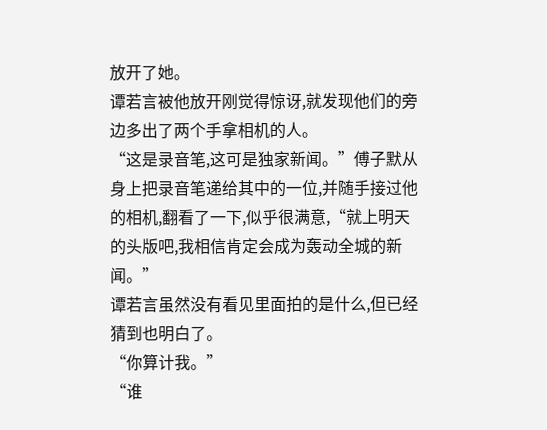放开了她。
谭若言被他放开刚觉得惊讶,就发现他们的旁边多出了两个手拿相机的人。
“这是录音笔,这可是独家新闻。”傅子默从身上把录音笔递给其中的一位,并随手接过他的相机,翻看了一下,似乎很满意,“就上明天的头版吧,我相信肯定会成为轰动全城的新闻。”
谭若言虽然没有看见里面拍的是什么,但已经猜到也明白了。
“你算计我。”
“谁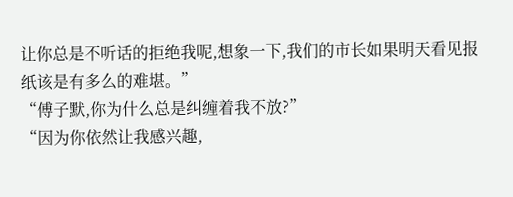让你总是不听话的拒绝我呢,想象一下,我们的市长如果明天看见报纸该是有多么的难堪。”
“傅子默,你为什么总是纠缠着我不放?”
“因为你依然让我感兴趣,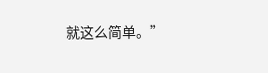就这么简单。”